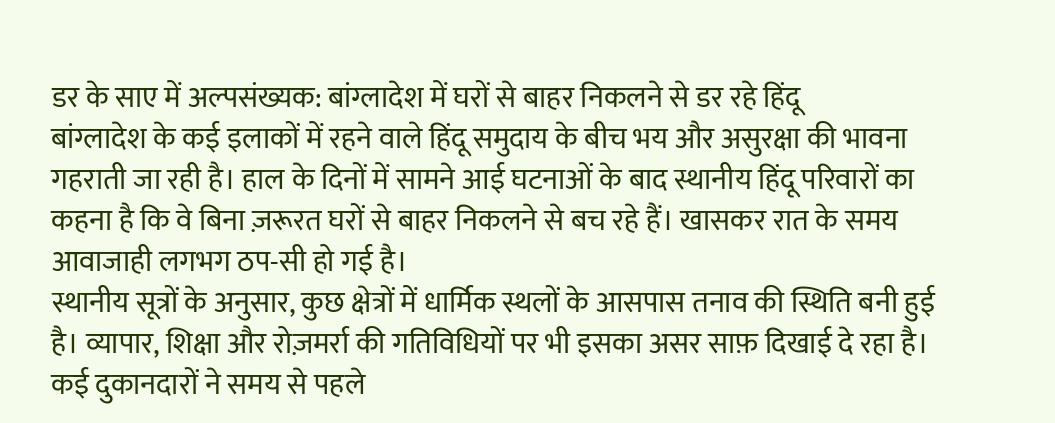डर के साए में अल्पसंख्यक: बांग्लादेश में घरों से बाहर निकलने से डर रहे हिंदू
बांग्लादेश के कई इलाकों में रहने वाले हिंदू समुदाय के बीच भय और असुरक्षा की भावना गहराती जा रही है। हाल के दिनों में सामने आई घटनाओं के बाद स्थानीय हिंदू परिवारों का कहना है कि वे बिना ज़रूरत घरों से बाहर निकलने से बच रहे हैं। खासकर रात के समय आवाजाही लगभग ठप-सी हो गई है।
स्थानीय सूत्रों के अनुसार, कुछ क्षेत्रों में धार्मिक स्थलों के आसपास तनाव की स्थिति बनी हुई है। व्यापार, शिक्षा और रोज़मर्रा की गतिविधियों पर भी इसका असर साफ़ दिखाई दे रहा है। कई दुकानदारों ने समय से पहले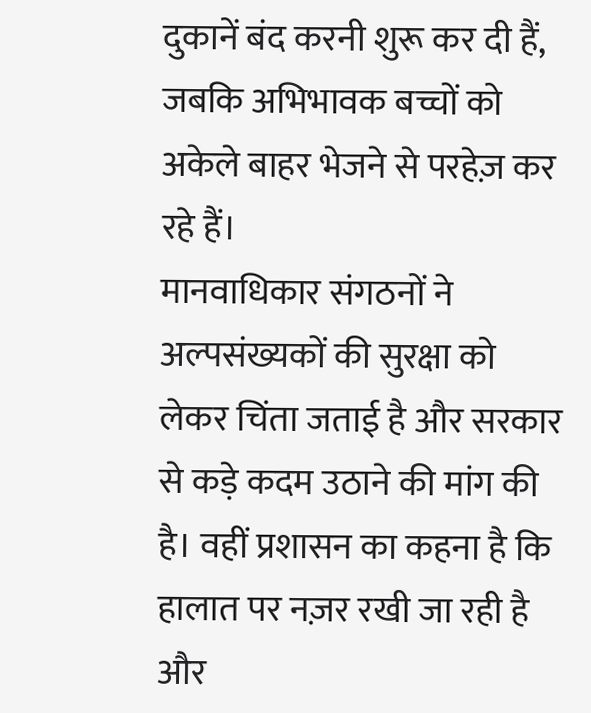दुकानें बंद करनी शुरू कर दी हैं, जबकि अभिभावक बच्चों को अकेले बाहर भेजने से परहेज़ कर रहे हैं।
मानवाधिकार संगठनों ने अल्पसंख्यकों की सुरक्षा को लेकर चिंता जताई है और सरकार से कड़े कदम उठाने की मांग की है। वहीं प्रशासन का कहना है कि हालात पर नज़र रखी जा रही है और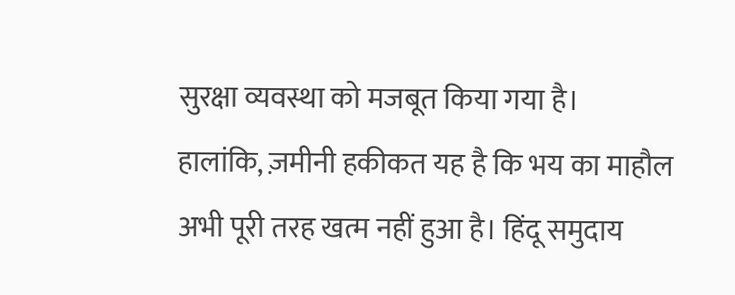सुरक्षा व्यवस्था को मजबूत किया गया है।
हालांकि, ज़मीनी हकीकत यह है कि भय का माहौल अभी पूरी तरह खत्म नहीं हुआ है। हिंदू समुदाय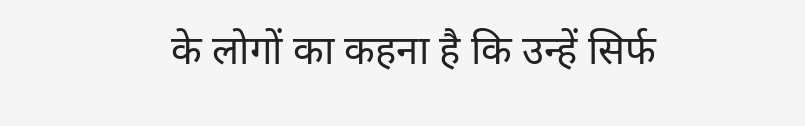के लोगों का कहना है कि उन्हें सिर्फ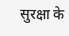सुरक्षा के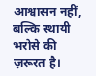आश्वासन नहीं, बल्कि स्थायी भरोसे की ज़रूरत है।